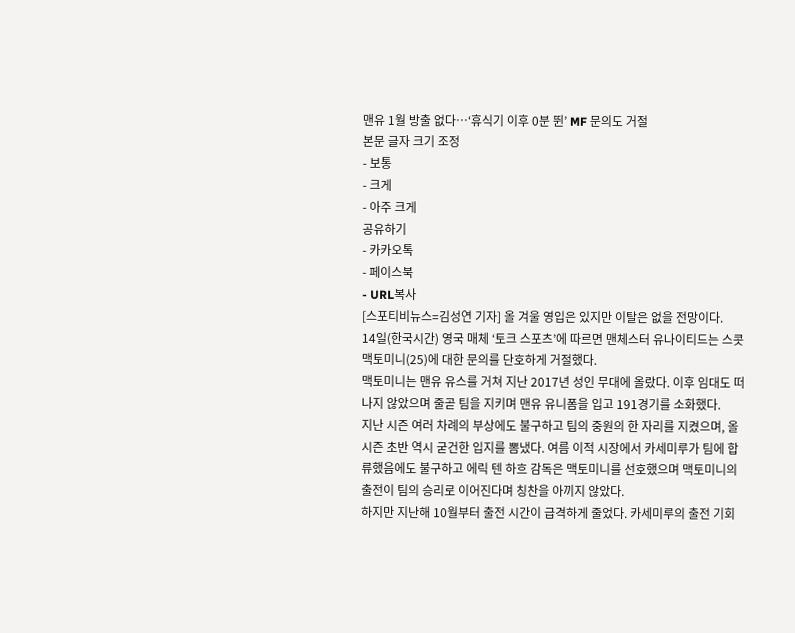맨유 1월 방출 없다…‘휴식기 이후 0분 뛴’ MF 문의도 거절
본문 글자 크기 조정
- 보통
- 크게
- 아주 크게
공유하기
- 카카오톡
- 페이스북
- URL복사
[스포티비뉴스=김성연 기자] 올 겨울 영입은 있지만 이탈은 없을 전망이다.
14일(한국시간) 영국 매체 ‘토크 스포츠’에 따르면 맨체스터 유나이티드는 스콧 맥토미니(25)에 대한 문의를 단호하게 거절했다.
맥토미니는 맨유 유스를 거쳐 지난 2017년 성인 무대에 올랐다. 이후 임대도 떠나지 않았으며 줄곧 팀을 지키며 맨유 유니폼을 입고 191경기를 소화했다.
지난 시즌 여러 차례의 부상에도 불구하고 팀의 중원의 한 자리를 지켰으며, 올 시즌 초반 역시 굳건한 입지를 뽐냈다. 여름 이적 시장에서 카세미루가 팀에 합류했음에도 불구하고 에릭 텐 하흐 감독은 맥토미니를 선호했으며 맥토미니의 출전이 팀의 승리로 이어진다며 칭찬을 아끼지 않았다.
하지만 지난해 10월부터 출전 시간이 급격하게 줄었다. 카세미루의 출전 기회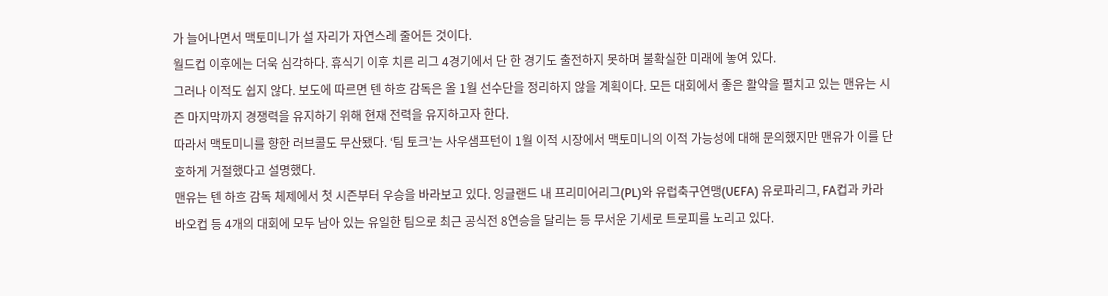가 늘어나면서 맥토미니가 설 자리가 자연스레 줄어든 것이다.
월드컵 이후에는 더욱 심각하다. 휴식기 이후 치른 리그 4경기에서 단 한 경기도 출전하지 못하며 불확실한 미래에 놓여 있다.
그러나 이적도 쉽지 않다. 보도에 따르면 텐 하흐 감독은 올 1월 선수단을 정리하지 않을 계획이다. 모든 대회에서 좋은 활약을 펼치고 있는 맨유는 시즌 마지막까지 경쟁력을 유지하기 위해 현재 전력을 유지하고자 한다.
따라서 맥토미니를 향한 러브콜도 무산됐다. ‘팀 토크’는 사우샘프턴이 1월 이적 시장에서 맥토미니의 이적 가능성에 대해 문의했지만 맨유가 이를 단호하게 거절했다고 설명했다.
맨유는 텐 하흐 감독 체제에서 첫 시즌부터 우승을 바라보고 있다. 잉글랜드 내 프리미어리그(PL)와 유럽축구연맹(UEFA) 유로파리그, FA컵과 카라바오컵 등 4개의 대회에 모두 남아 있는 유일한 팀으로 최근 공식전 8연승을 달리는 등 무서운 기세로 트로피를 노리고 있다.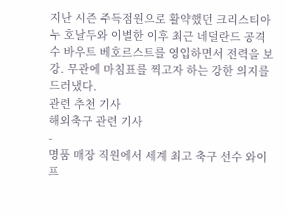지난 시즌 주득점원으로 활약했던 크리스티아누 호날두와 이별한 이후 최근 네덜란드 공격수 바우트 베호르스트를 영입하면서 전력을 보강. 무관에 마침표를 찍고자 하는 강한 의지를 드러냈다.
관련 추천 기사
해외축구 관련 기사
-
명품 매장 직원에서 세계 최고 축구 선수 와이프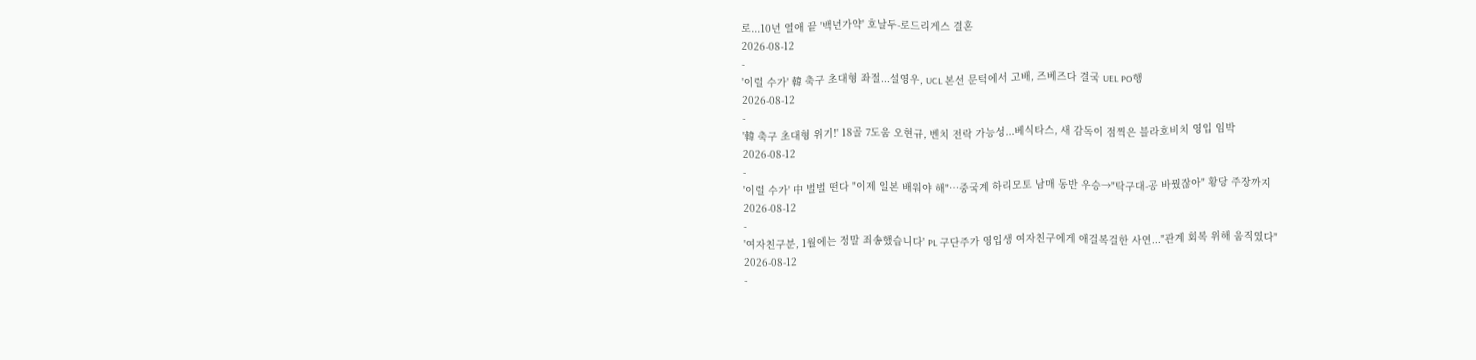로...10년 열애 끝 '백년가약' 호날두-로드리게스 결혼
2026-08-12
-
'이럴 수가' 韓 축구 초대형 좌절...설영우, UCL 본선 문턱에서 고배, 즈베즈다 결국 UEL PO행
2026-08-12
-
'韓 축구 초대형 위기!' 18골 7도움 오현규, 벤치 전락 가능성...베식타스, 새 감독이 점찍은 블라호비치 영입 임박
2026-08-12
-
'이럴 수가' 中 벌벌 떤다 "이제 일본 배워야 해"…중국계 하리모토 남매 동반 우승→"탁구대-공 바꿨잖아" 황당 주장까지
2026-08-12
-
'여자친구분, 1월에는 정말 죄송했습니다' PL 구단주가 영입생 여자친구에게 애걸복걸한 사연..."관계 회복 위해 움직였다"
2026-08-12
-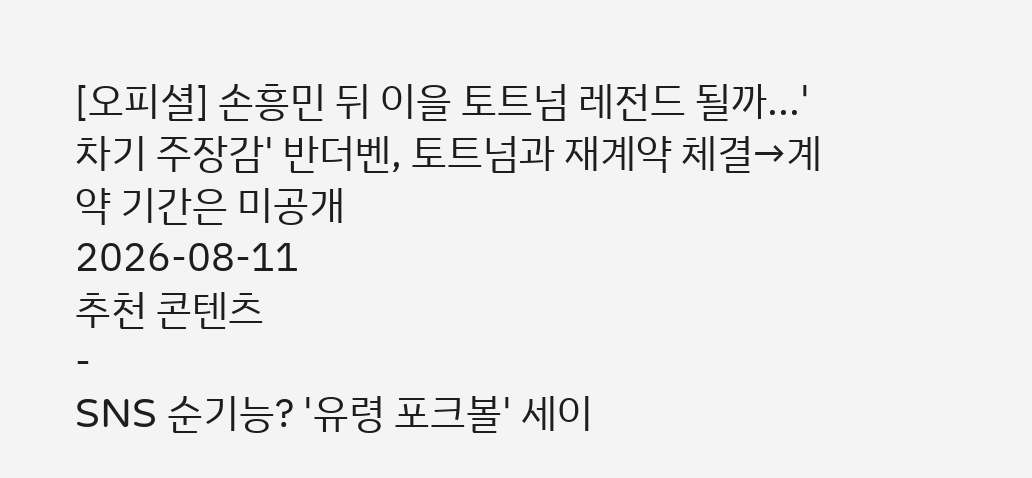[오피셜] 손흥민 뒤 이을 토트넘 레전드 될까...'차기 주장감' 반더벤, 토트넘과 재계약 체결→계약 기간은 미공개
2026-08-11
추천 콘텐츠
-
SNS 순기능? '유령 포크볼' 세이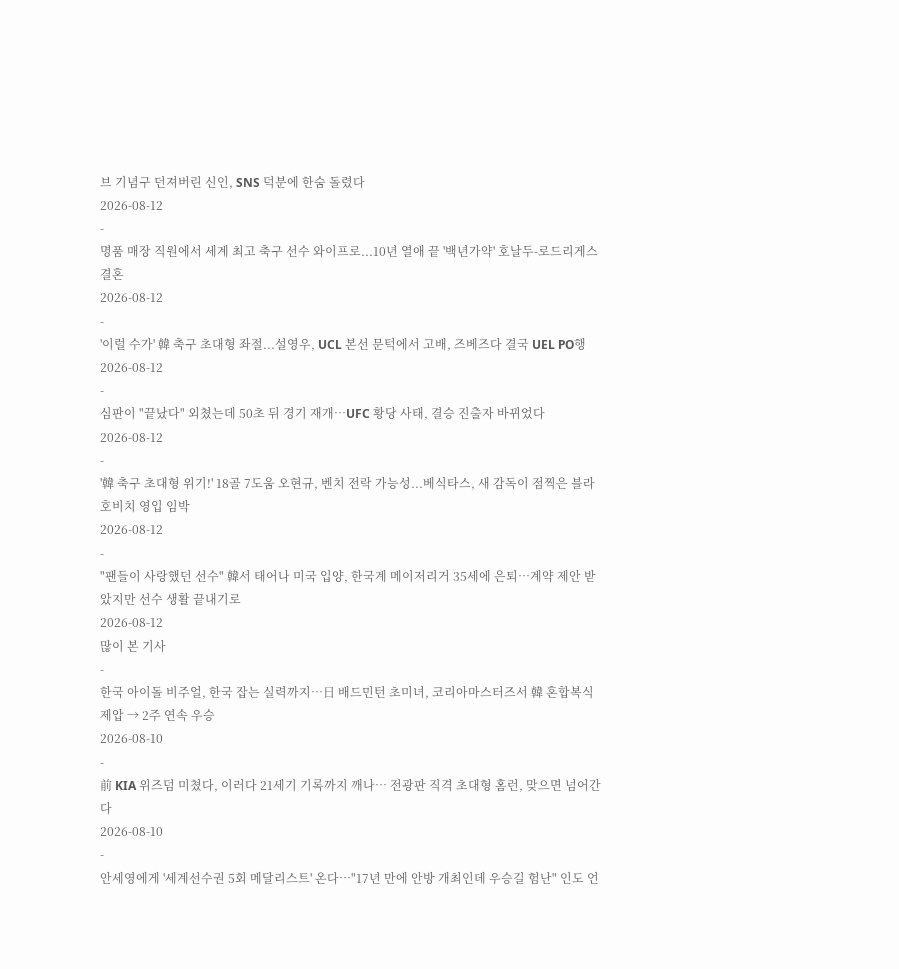브 기념구 던져버린 신인, SNS 덕분에 한숨 돌렸다
2026-08-12
-
명품 매장 직원에서 세계 최고 축구 선수 와이프로...10년 열애 끝 '백년가약' 호날두-로드리게스 결혼
2026-08-12
-
'이럴 수가' 韓 축구 초대형 좌절...설영우, UCL 본선 문턱에서 고배, 즈베즈다 결국 UEL PO행
2026-08-12
-
심판이 "끝났다" 외쳤는데 50초 뒤 경기 재개…UFC 황당 사태, 결승 진출자 바뀌었다
2026-08-12
-
'韓 축구 초대형 위기!' 18골 7도움 오현규, 벤치 전락 가능성...베식타스, 새 감독이 점찍은 블라호비치 영입 임박
2026-08-12
-
"팬들이 사랑했던 선수" 韓서 태어나 미국 입양, 한국계 메이저리거 35세에 은퇴…계약 제안 받았지만 선수 생활 끝내기로
2026-08-12
많이 본 기사
-
한국 아이돌 비주얼, 한국 잡는 실력까지…日 배드민턴 초미녀, 코리아마스터즈서 韓 혼합복식 제압 → 2주 연속 우승
2026-08-10
-
前 KIA 위즈덤 미쳤다, 이러다 21세기 기록까지 깨나… 전광판 직격 초대형 홈런, 맞으면 넘어간다
2026-08-10
-
안세영에게 '세계선수권 5회 메달리스트' 온다…"17년 만에 안방 개최인데 우승길 험난" 인도 언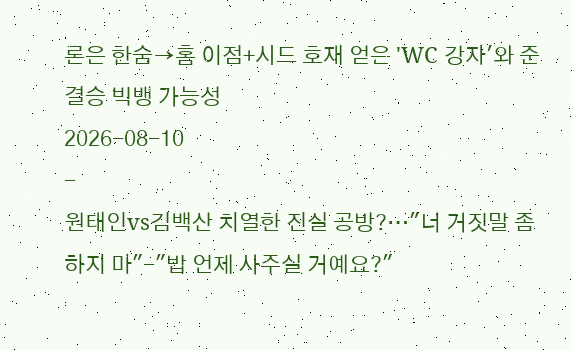론은 한숨→홈 이점+시드 호재 얻은 'WC 강자'와 준결승 빅뱅 가능성
2026-08-10
-
원태인vs김백산 치열한 진실 공방?…"너 거짓말 좀 하지 마"-"밥 언제 사주실 거예요?"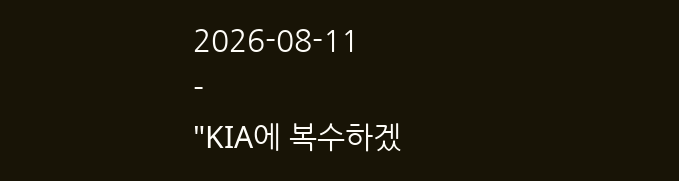2026-08-11
-
"KIA에 복수하겠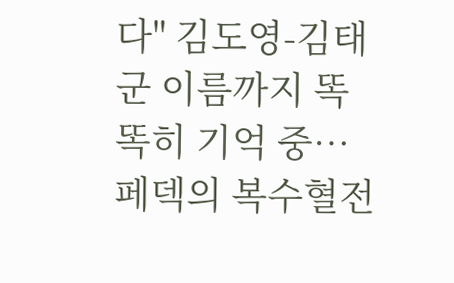다" 김도영-김태군 이름까지 똑똑히 기억 중…페덱의 복수혈전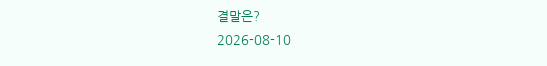결말은?
2026-08-10